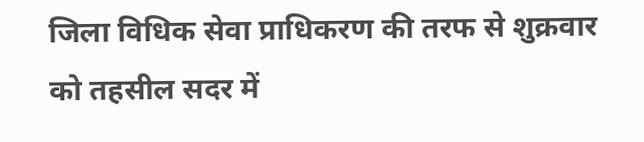जिला विधिक सेवा प्राधिकरण की तरफ से शुक्रवार को तहसील सदर में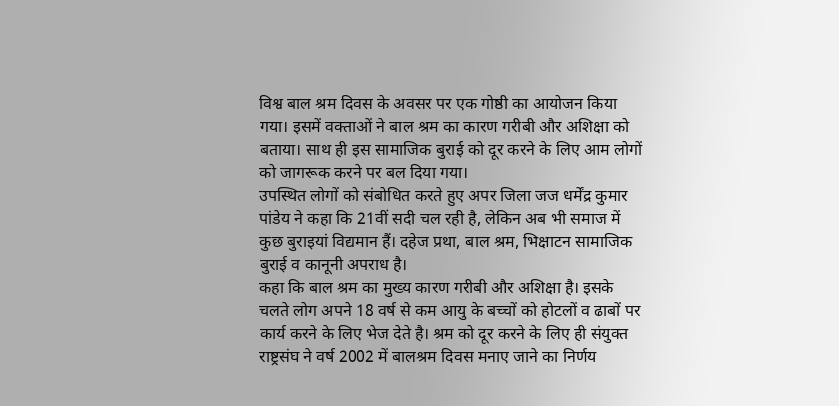विश्व बाल श्रम दिवस के अवसर पर एक गोष्ठी का आयोजन किया गया। इसमें वक्ताओं ने बाल श्रम का कारण गरीबी और अशिक्षा को बताया। साथ ही इस सामाजिक बुराई को दूर करने के लिए आम लोगों को जागरूक करने पर बल दिया गया।
उपस्थित लोगों को संबोधित करते हुए अपर जिला जज धर्मेंद्र कुमार पांडेय ने कहा कि 21वीं सदी चल रही है, लेकिन अब भी समाज में कुछ बुराइयां विद्यमान हैं। दहेज प्रथा, बाल श्रम, भिक्षाटन सामाजिक बुराई व कानूनी अपराध है।
कहा कि बाल श्रम का मुख्य कारण गरीबी और अशिक्षा है। इसके चलते लोग अपने 18 वर्ष से कम आयु के बच्चों को होटलों व ढाबों पर कार्य करने के लिए भेज देते है। श्रम को दूर करने के लिए ही संयुक्त राष्ट्रसंघ ने वर्ष 2002 में बालश्रम दिवस मनाए जाने का निर्णय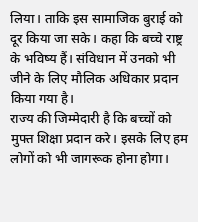लिया। ताकि इस सामाजिक बुराई को दूर किया जा सके। कहा कि बच्चे राष्ट्र के भविष्य हैं। संविधान में उनको भी जीने के लिए मौलिक अधिकार प्रदान किया गया है।
राज्य की जिम्मेदारी है कि बच्चों को मुफ्त शिक्षा प्रदान करे। इसके लिए हम लोगों को भी जागरूक होना होगा।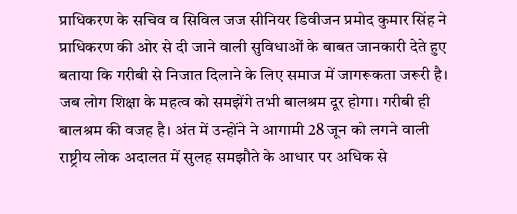प्राधिकरण के सचिव व सिविल जज सीनियर डिवीजन प्रमोद कुमार सिंह ने प्राधिकरण की ओर से दी जाने वाली सुविधाओं के बाबत जानकारी देते हुए बताया कि गरीबी से निजात दिलाने के लिए समाज में जागरूकता जरूरी है।
जब लोग शिक्षा के महत्व को समझेंगे तभी बालश्रम दूर होगा। गरीबी ही बालश्रम की वजह है। अंत में उन्होंने ने आगामी 28 जून को लगने वाली राष्ट्रीय लोक अदालत में सुलह समझौते के आधार पर अधिक से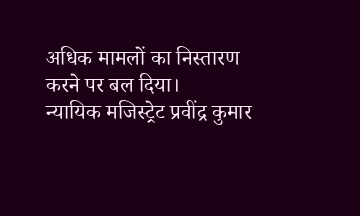अधिक मामलों का निस्तारण करने पर बल दिया।
न्यायिक मजिस्ट्रेट प्रवींद्र कुमार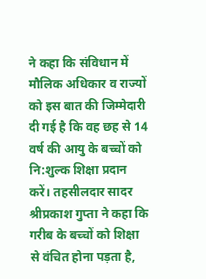ने कहा कि संविधान में मौलिक अधिकार व राज्यों को इस बात की जिम्मेदारी दी गई है कि वह छह से 14 वर्ष की आयु के बच्चों को नि:शुल्क शिक्षा प्रदान करें। तहसीलदार सादर श्रीप्रकाश गुप्ता ने कहा कि गरीब के बच्चों को शिक्षा से वंचित होना पड़ता है,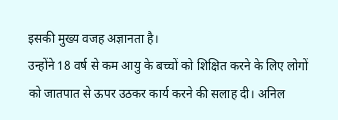इसकी मुख्य वजह अज्ञानता है।
उन्होंने 18 वर्ष से कम आयु के बच्चों को शिक्षित करने के लिए लोगों को जातपात से ऊपर उठकर कार्य करने की सलाह दी। अनिल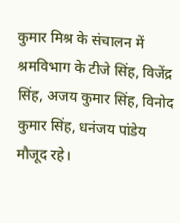कुमार मिश्र के संचालन में श्रमविभाग के टीजे सिंह, विजेंद्र सिंह, अजय कुमार सिंह, विनोद कुमार सिंह, धनंजय पांडेय मौजूद रहे।